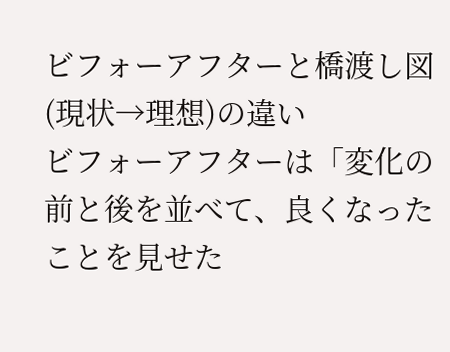ビフォーアフターと橋渡し図(現状→理想)の違い
ビフォーアフターは「変化の前と後を並べて、良くなったことを見せた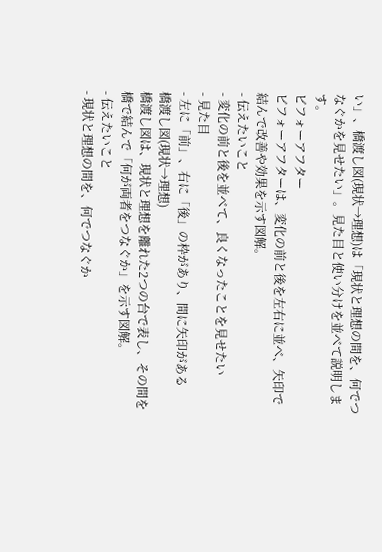い」、橋渡し図(現状→理想)は「現状と理想の間を、何でつなぐかを見せたい」。見た目と使い分けを並べて説明します。
ビフォーアフター
ビフォーアフターは、変化の前と後を左右に並べ、矢印で結んで改善や効果を示す図解。
- 伝えたいこと
- 変化の前と後を並べて、良くなったことを見せたい
- 見た目
- 左に「前」、右に「後」の枠があり、間に矢印がある
橋渡し図(現状→理想)
橋渡し図は、現状と理想を離れた2つの台で表し、その間を橋で結んで「何が両者をつなぐか」を示す図解。
- 伝えたいこと
- 現状と理想の間を、何でつなぐか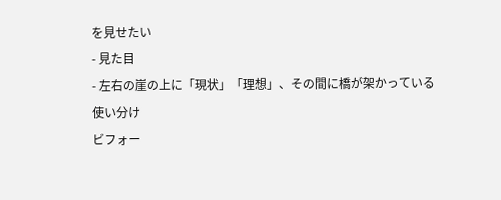を見せたい
- 見た目
- 左右の崖の上に「現状」「理想」、その間に橋が架かっている
使い分け
ビフォー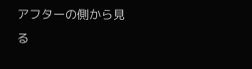アフターの側から見る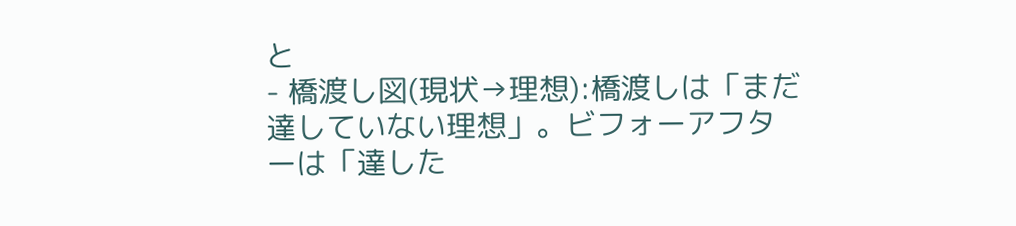と
- 橋渡し図(現状→理想):橋渡しは「まだ達していない理想」。ビフォーアフターは「達した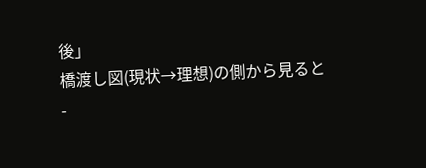後」
橋渡し図(現状→理想)の側から見ると
-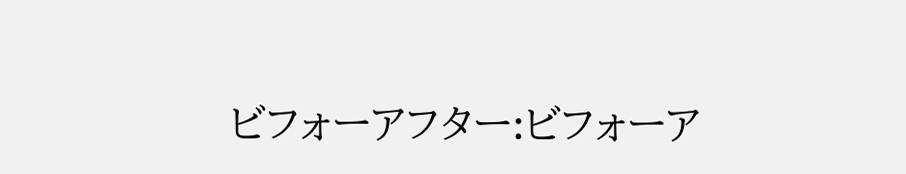ビフォーアフター:ビフォーア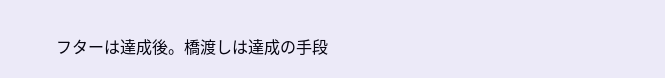フターは達成後。橋渡しは達成の手段